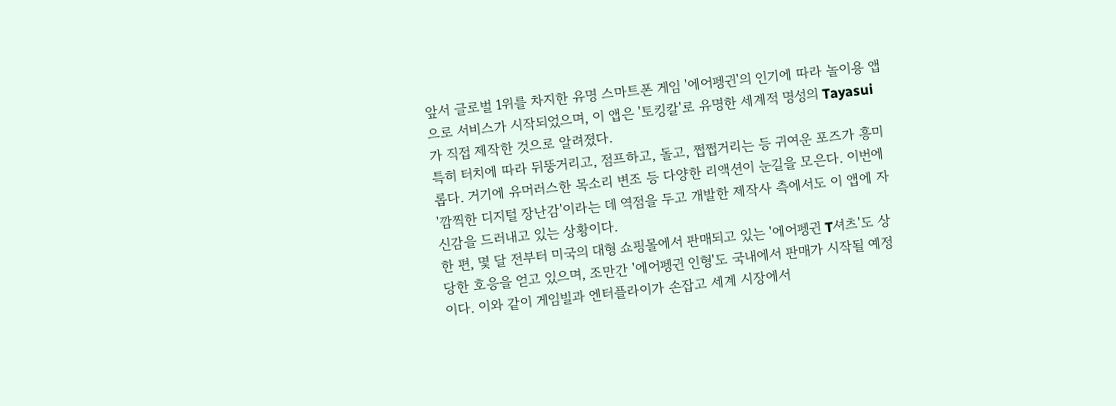앞서 글로벌 1위를 차지한 유명 스마트폰 게임 '에어펭귄'의 인기에 따라 놀이용 앱으로 서비스가 시작되었으며, 이 앱은 '토킹칼'로 유명한 세계적 명성의 Tayasui가 직접 제작한 것으로 알려졌다.
특히 터치에 따라 뒤뚱거리고, 점프하고, 돌고, 쩝쩝거리는 등 귀여운 포즈가 흥미롭다. 거기에 유머러스한 목소리 변조 등 다양한 리액션이 눈길을 모은다. 이번에 '깜찍한 디지털 장난감'이라는 데 역점을 두고 개발한 제작사 측에서도 이 앱에 자신감을 드러내고 있는 상황이다.
한 편, 몇 달 전부터 미국의 대형 쇼핑몰에서 판매되고 있는 '에어펭귄 T셔츠'도 상당한 호응을 얻고 있으며, 조만간 '에어펭귄 인형'도 국내에서 판매가 시작될 예정이다. 이와 같이 게임빌과 엔터플라이가 손잡고 세계 시장에서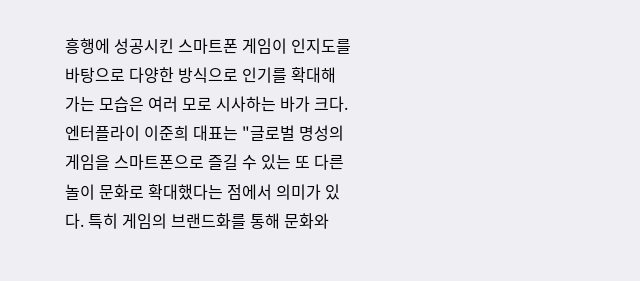흥행에 성공시킨 스마트폰 게임이 인지도를 바탕으로 다양한 방식으로 인기를 확대해 가는 모습은 여러 모로 시사하는 바가 크다.
엔터플라이 이준희 대표는 "글로벌 명성의 게임을 스마트폰으로 즐길 수 있는 또 다른 놀이 문화로 확대했다는 점에서 의미가 있다. 특히 게임의 브랜드화를 통해 문화와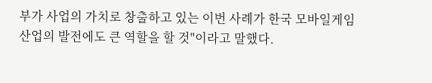부가 사업의 가치로 창출하고 있는 이번 사례가 한국 모바일게임 산업의 발전에도 큰 역할을 할 것"이라고 말했다.